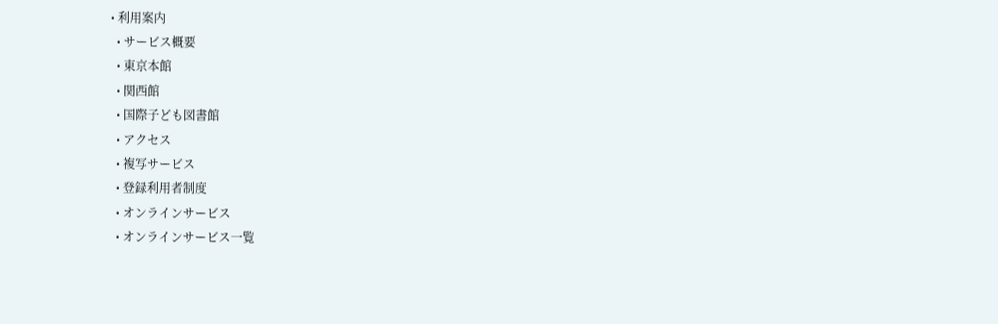• 利用案内
  • サービス概要
  • 東京本館
  • 関西館
  • 国際子ども図書館
  • アクセス
  • 複写サービス
  • 登録利用者制度
  • オンラインサービス
  • オンラインサービス一覧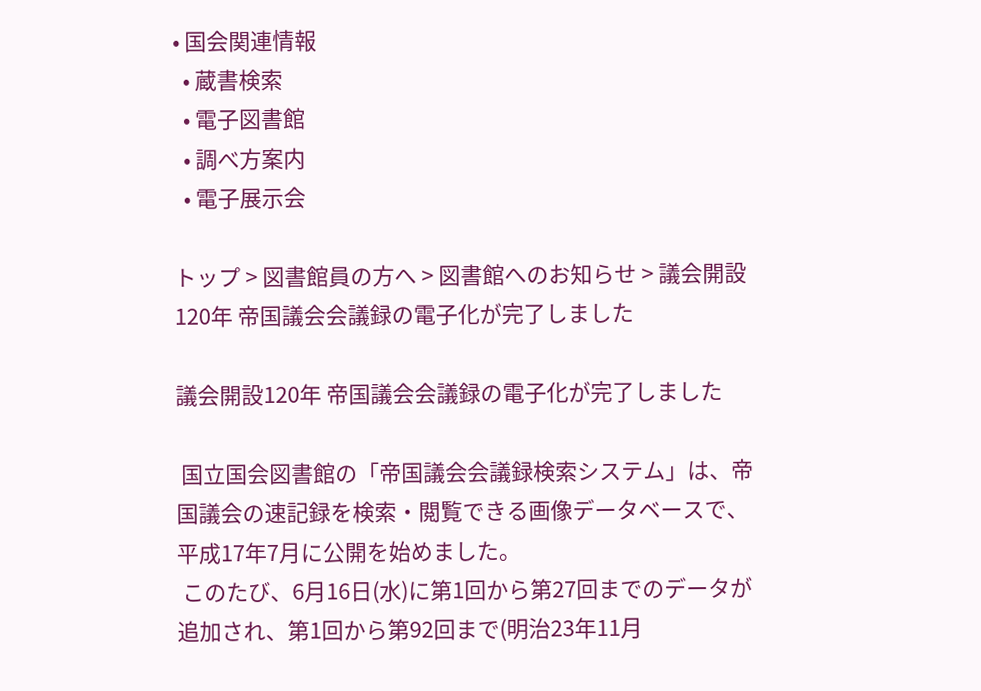• 国会関連情報
  • 蔵書検索
  • 電子図書館
  • 調べ方案内
  • 電子展示会

トップ > 図書館員の方へ > 図書館へのお知らせ > 議会開設120年 帝国議会会議録の電子化が完了しました

議会開設120年 帝国議会会議録の電子化が完了しました

 国立国会図書館の「帝国議会会議録検索システム」は、帝国議会の速記録を検索・閲覧できる画像データベースで、平成17年7月に公開を始めました。
 このたび、6月16日(水)に第1回から第27回までのデータが追加され、第1回から第92回まで(明治23年11月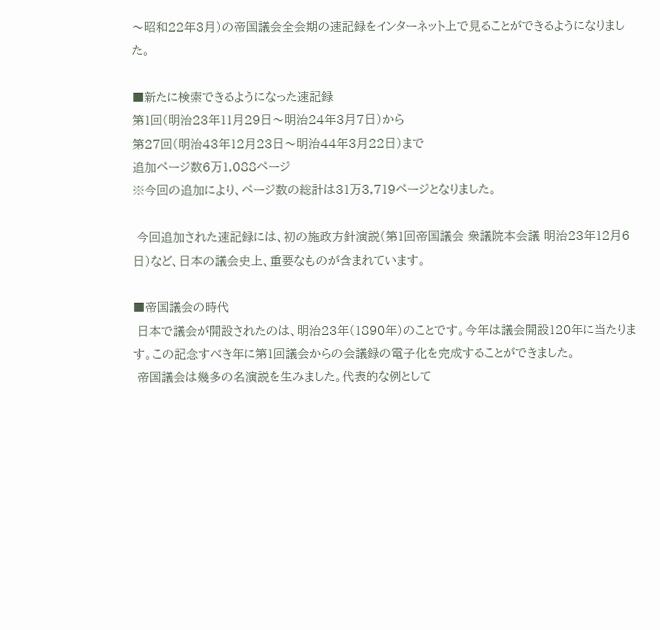〜昭和22年3月)の帝国議会全会期の速記録をインターネット上で見ることができるようになりました。

■新たに検索できるようになった速記録
第1回(明治23年11月29日〜明治24年3月7日)から
第27回(明治43年12月23日〜明治44年3月22日)まで
追加ページ数6万1,088ページ
※今回の追加により、ページ数の総計は31万3,719ページとなりました。

 今回追加された速記録には、初の施政方針演説(第1回帝国議会 衆議院本会議 明治23年12月6日)など、日本の議会史上、重要なものが含まれています。

■帝国議会の時代
 日本で議会が開設されたのは、明治23年(1890年)のことです。今年は議会開設120年に当たります。この記念すべき年に第1回議会からの会議録の電子化を完成することができました。
 帝国議会は幾多の名演説を生みました。代表的な例として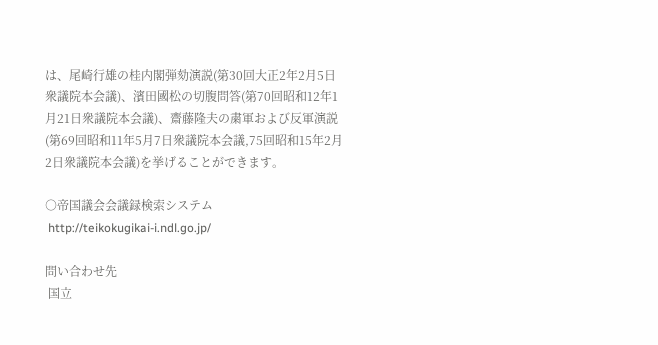は、尾崎行雄の桂内閣弾劾演説(第30回大正2年2月5日衆議院本会議)、濱田國松の切腹問答(第70回昭和12年1月21日衆議院本会議)、齋藤隆夫の粛軍および反軍演説(第69回昭和11年5月7日衆議院本会議,75回昭和15年2月2日衆議院本会議)を挙げることができます。

○帝国議会会議録検索システム
 http://teikokugikai-i.ndl.go.jp/

問い合わせ先
 国立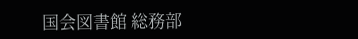国会図書館 総務部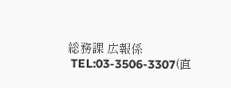総務課 広報係
 TEL:03-3506-3307(直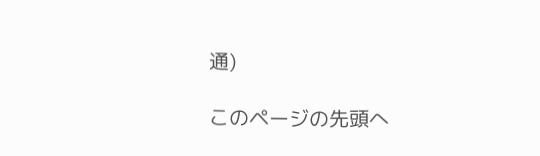通)

このページの先頭へ